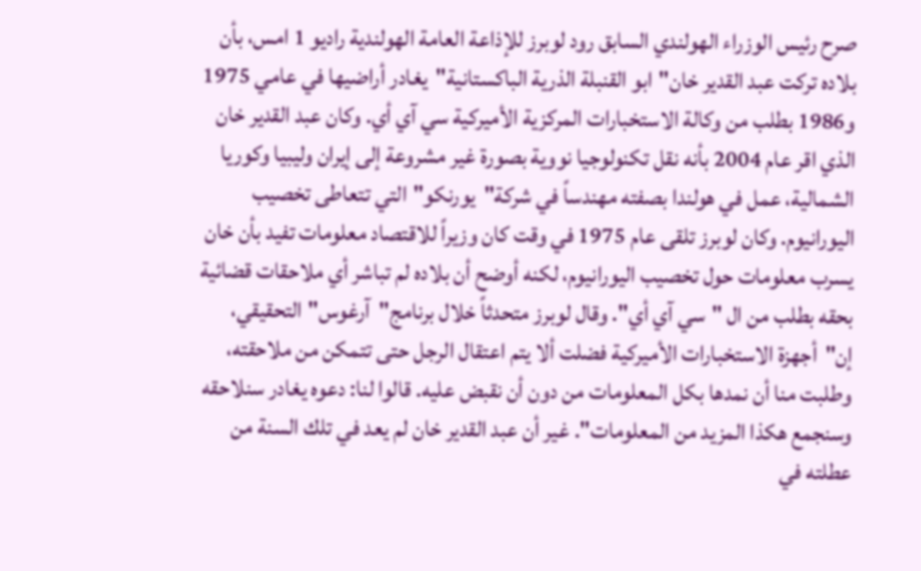صرح رئيس الوزراء الهولندي السابق رود لوبرز للإذاعة العامة الهولندية راديو 1 امس، بأن بلاده تركت عبد القدير خان"ابو القنبلة الذرية الباكستانية"يغادر أراضيها في عامي 1975 و1986 بطلب من وكالة الاستخبارات المركزية الأميركية سي آي أي. وكان عبد القدير خان الذي اقر عام 2004 بأنه نقل تكنولوجيا نووية بصورة غير مشروعة إلى إيران وليبيا وكوريا الشمالية، عمل في هولندا بصفته مهندساً في شركة"يورنكو"التي تتعاطى تخصيب اليورانيوم. وكان لوبرز تلقى عام 1975 في وقت كان وزيراً للاقتصاد معلومات تفيد بأن خان يسرب معلومات حول تخصيب اليورانيوم، لكنه أوضح أن بلاده لم تباشر أي ملاحقات قضائية بحقه بطلب من ال "سي آي أي". وقال لوبرز متحدثاً خلال برنامج"آرغوس"التحقيقي، إن"أجهزة الاستخبارات الأميركية فضلت ألا يتم اعتقال الرجل حتى تتمكن من ملاحقته، وطلبت منا أن نمدها بكل المعلومات من دون أن نقبض عليه. قالوا لنا: دعوه يغادر سنلاحقه وسنجمع هكذا المزيد من المعلومات". غير أن عبد القدير خان لم يعد في تلك السنة من عطلته في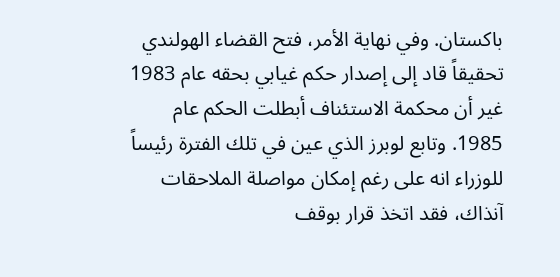باكستان. وفي نهاية الأمر، فتح القضاء الهولندي تحقيقاً قاد إلى إصدار حكم غيابي بحقه عام 1983 غير أن محكمة الاستئناف أبطلت الحكم عام 1985. وتابع لوبرز الذي عين في تلك الفترة رئيساً للوزراء انه على رغم إمكان مواصلة الملاحقات آنذاك، فقد اتخذ قرار بوقف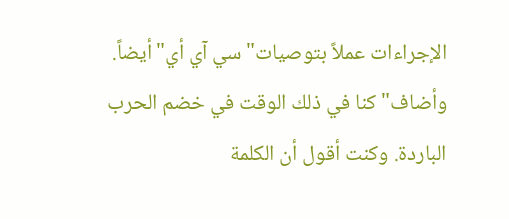الإجراءات عملاً بتوصيات"سي آي أي"أيضاً. وأضاف"كنا في ذلك الوقت في خضم الحرب الباردة. وكنت أقول أن الكلمة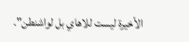الأخيرة ليست للاهاي بل لواشنطن".